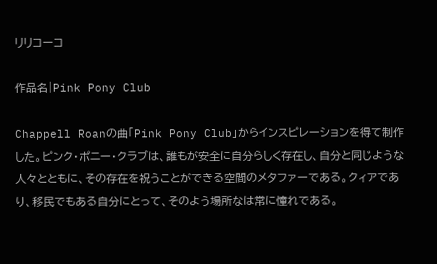リリコーコ

作品名|Pink Pony Club

Chappell Roanの曲「Pink Pony Club」からインスピレーションを得て制作した。ピンク・ポニー・クラブは、誰もが安全に自分らしく存在し、自分と同じような人々とともに、その存在を祝うことができる空間のメタファーである。クィアであり、移民でもある自分にとって、そのよう場所なは常に憧れである。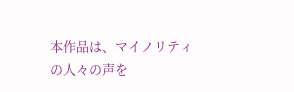本作品は、マイノリティの人々の声を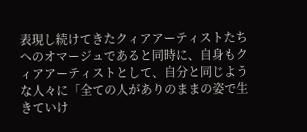表現し続けてきたクィアアーティストたちへのオマージュであると同時に、自身もクィアアーティストとして、自分と同じような人々に「全ての人がありのままの姿で生きていけ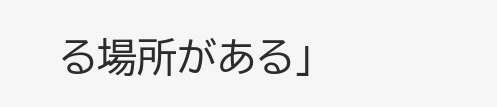る場所がある」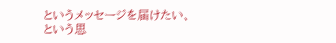というメッセージを届けたい、という思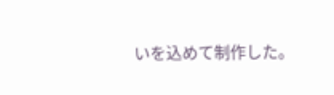いを込めて制作した。